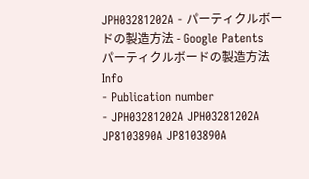JPH03281202A - パーティクルボードの製造方法 - Google Patents
パーティクルボードの製造方法Info
- Publication number
- JPH03281202A JPH03281202A JP8103890A JP8103890A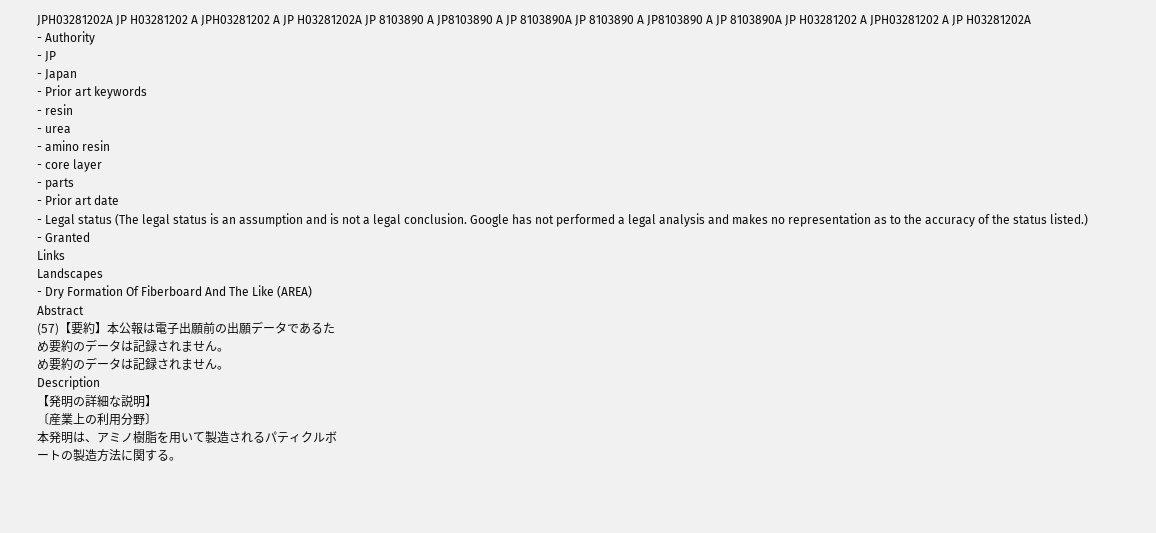JPH03281202A JP H03281202 A JPH03281202 A JP H03281202A JP 8103890 A JP8103890 A JP 8103890A JP 8103890 A JP8103890 A JP 8103890A JP H03281202 A JPH03281202 A JP H03281202A
- Authority
- JP
- Japan
- Prior art keywords
- resin
- urea
- amino resin
- core layer
- parts
- Prior art date
- Legal status (The legal status is an assumption and is not a legal conclusion. Google has not performed a legal analysis and makes no representation as to the accuracy of the status listed.)
- Granted
Links
Landscapes
- Dry Formation Of Fiberboard And The Like (AREA)
Abstract
(57)【要約】本公報は電子出願前の出願データであるた
め要約のデータは記録されません。
め要約のデータは記録されません。
Description
【発明の詳細な説明】
〔産業上の利用分野〕
本発明は、アミノ樹脂を用いて製造されるパティクルボ
ートの製造方法に関する。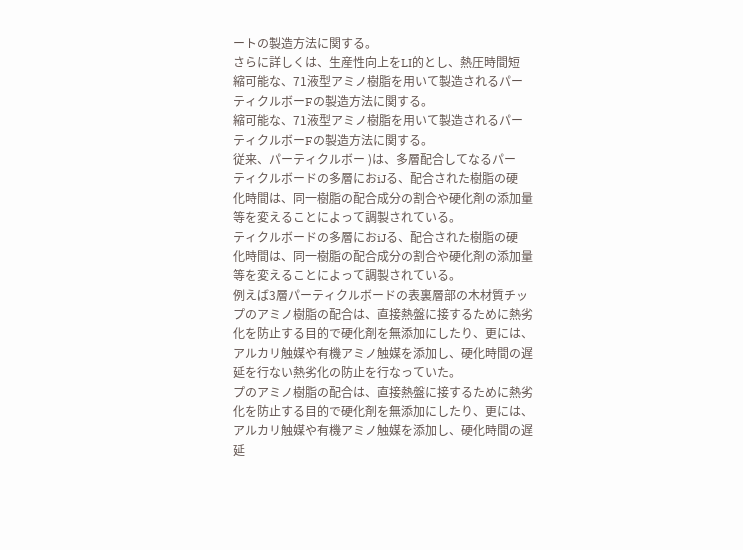ートの製造方法に関する。
さらに詳しくは、生産性向上をLI的とし、熱圧時間短
縮可能な、71液型アミノ樹脂を用いて製造されるパー
ティクルボーFの製造方法に関する。
縮可能な、71液型アミノ樹脂を用いて製造されるパー
ティクルボーFの製造方法に関する。
従来、パーティクルボー )は、多層配合してなるパー
ティクルボードの多層におiJる、配合された樹脂の硬
化時間は、同一樹脂の配合成分の割合や硬化剤の添加量
等を変えることによって調製されている。
ティクルボードの多層におiJる、配合された樹脂の硬
化時間は、同一樹脂の配合成分の割合や硬化剤の添加量
等を変えることによって調製されている。
例えば3層パーティクルボードの表裏層部の木材質チッ
プのアミノ樹脂の配合は、直接熱盤に接するために熱劣
化を防止する目的で硬化剤を無添加にしたり、更には、
アルカリ触媒や有機アミノ触媒を添加し、硬化時間の遅
延を行ない熱劣化の防止を行なっていた。
プのアミノ樹脂の配合は、直接熱盤に接するために熱劣
化を防止する目的で硬化剤を無添加にしたり、更には、
アルカリ触媒や有機アミノ触媒を添加し、硬化時間の遅
延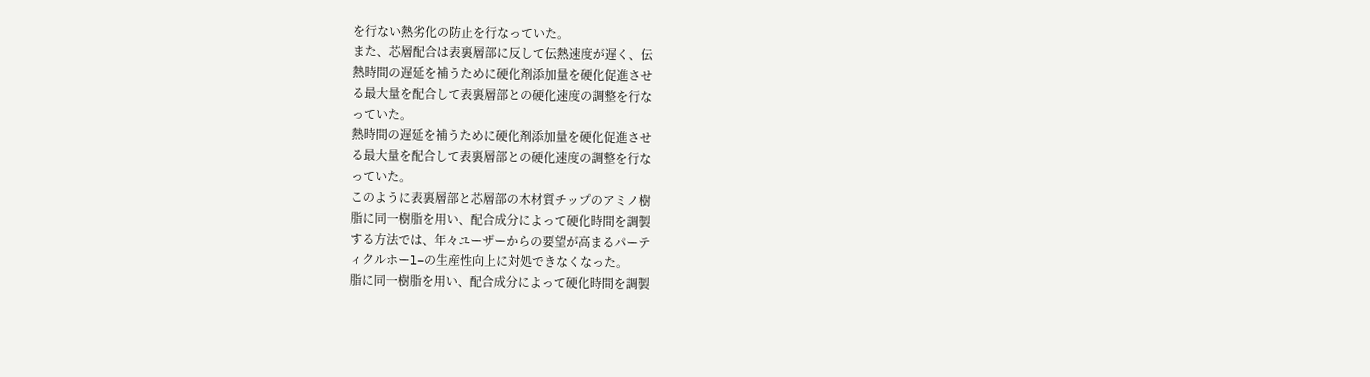を行ない熱劣化の防止を行なっていた。
また、芯層配合は表裏層部に反して伝熱速度が遅く、伝
熱時間の遅延を補うために硬化剤添加量を硬化促進させ
る最大量を配合して表裏層部との硬化速度の調整を行な
っていた。
熱時間の遅延を補うために硬化剤添加量を硬化促進させ
る最大量を配合して表裏層部との硬化速度の調整を行な
っていた。
このように表裏層部と芯層部の木材質チップのアミノ樹
脂に同一樹脂を用い、配合成分によって硬化時間を調製
する方法では、年々ユーザーからの要望が高まるパーテ
ィクルホーl−の生産性向上に対処できなくなった。
脂に同一樹脂を用い、配合成分によって硬化時間を調製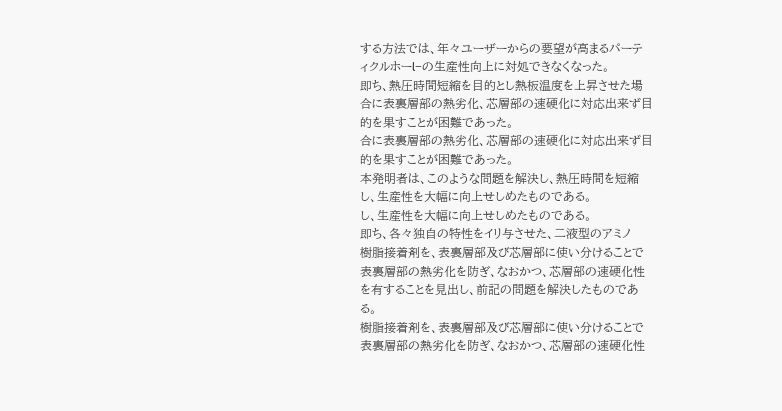する方法では、年々ユーザーからの要望が高まるパーテ
ィクルホーl−の生産性向上に対処できなくなった。
即ち、熱圧時間短縮を目的とし熱板温度を上昇させた場
合に表裏層部の熱劣化、芯層部の速硬化に対応出来ず目
的を果すことが困難であった。
合に表裏層部の熱劣化、芯層部の速硬化に対応出来ず目
的を果すことが困難であった。
本発明者は、このような問題を解決し、熱圧時間を短縮
し、生産性を大幅に向上せしめたものである。
し、生産性を大幅に向上せしめたものである。
即ち、各々独自の特性をイリ与させた、二液型のアミノ
樹脂接着剤を、表裏層部及び芯層部に使い分けることで
表裏層部の熱劣化を防ぎ、なおかつ、芯層部の速硬化性
を有することを見出し、前記の問題を解決したものであ
る。
樹脂接着剤を、表裏層部及び芯層部に使い分けることで
表裏層部の熱劣化を防ぎ、なおかつ、芯層部の速硬化性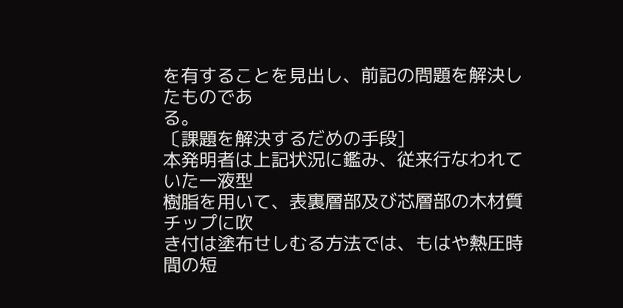を有することを見出し、前記の問題を解決したものであ
る。
〔課題を解決するだめの手段]
本発明者は上記状況に鑑み、従来行なわれていた一液型
樹脂を用いて、表裏層部及び芯層部の木材質チップに吹
き付は塗布せしむる方法では、もはや熱圧時間の短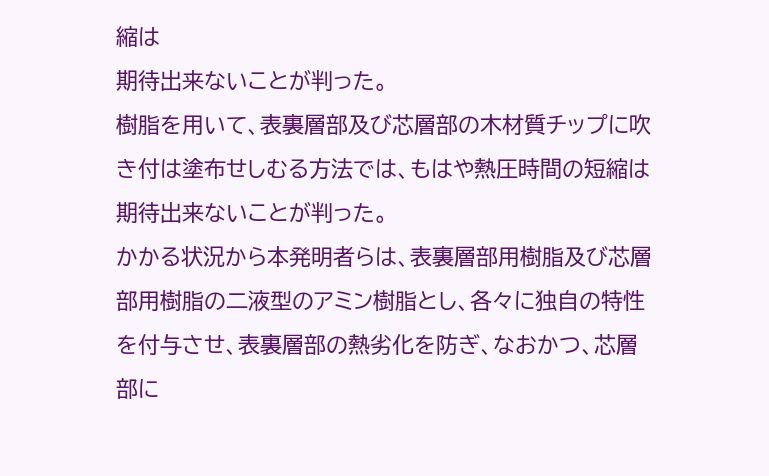縮は
期待出来ないことが判った。
樹脂を用いて、表裏層部及び芯層部の木材質チップに吹
き付は塗布せしむる方法では、もはや熱圧時間の短縮は
期待出来ないことが判った。
かかる状況から本発明者らは、表裏層部用樹脂及び芯層
部用樹脂の二液型のアミン樹脂とし、各々に独自の特性
を付与させ、表裏層部の熱劣化を防ぎ、なおかつ、芯層
部に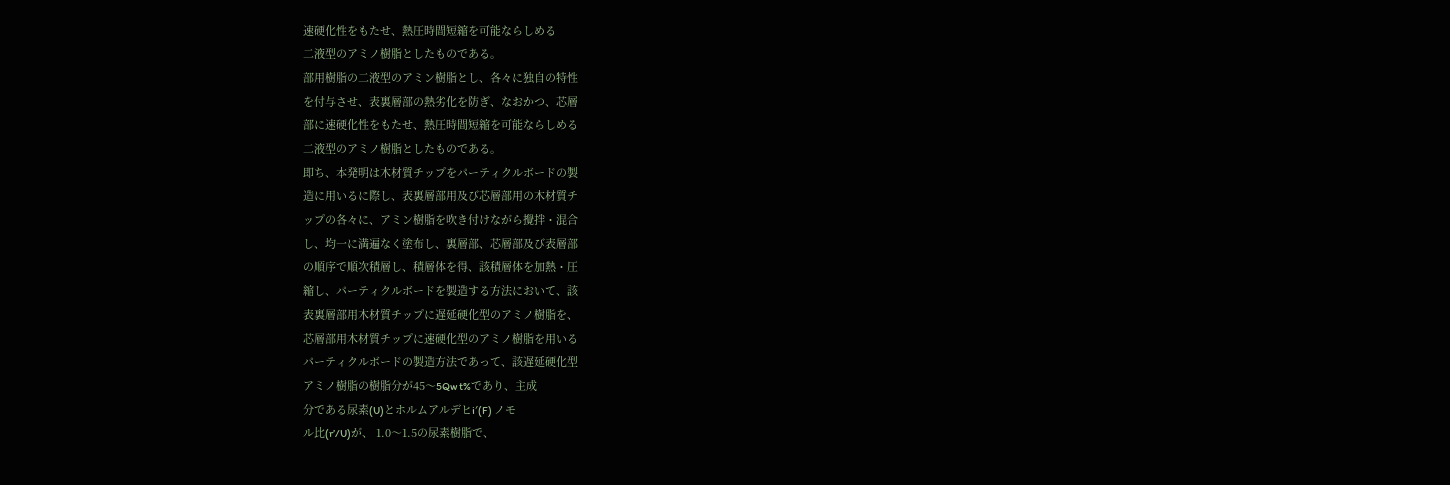速硬化性をもたせ、熱圧時間短縮を可能ならしめる
二液型のアミノ樹脂としたものである。
部用樹脂の二液型のアミン樹脂とし、各々に独自の特性
を付与させ、表裏層部の熱劣化を防ぎ、なおかつ、芯層
部に速硬化性をもたせ、熱圧時間短縮を可能ならしめる
二液型のアミノ樹脂としたものである。
即ち、本発明は木材質チップをパーティクルボードの製
造に用いるに際し、表裏層部用及び芯層部用の木材質チ
ップの各々に、アミン樹脂を吹き付けながら攪拌・混合
し、均一に満遍なく塗布し、裏層部、芯層部及び表層部
の順序で順次積層し、積層体を得、該積層体を加熱・圧
縮し、パーティクルボードを製造する方法において、該
表裏層部用木材質チップに遅延硬化型のアミノ樹脂を、
芯層部用木材質チップに速硬化型のアミノ樹脂を用いる
パーティクルボードの製造方法であって、該遅延硬化型
アミノ樹脂の樹脂分が45〜5Qw t%であり、主成
分である尿素(U)とホルムアルデヒi′(F) ノモ
ル比(r’/U)が、 1.0〜1.5の尿素樹脂で、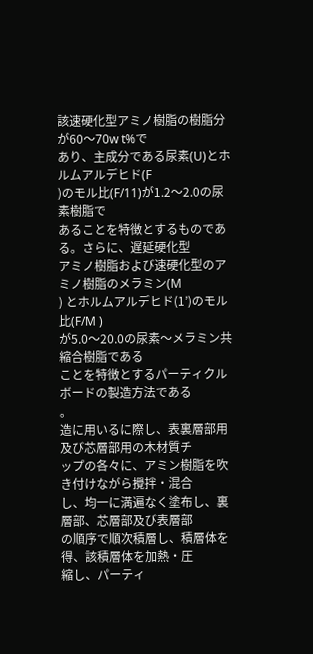該速硬化型アミノ樹脂の樹脂分が60〜70w t%で
あり、主成分である尿素(U)とホルムアルデヒド(F
)のモル比(F/11)が1.2〜2.0の尿素樹脂で
あることを特徴とするものである。さらに、遅延硬化型
アミノ樹脂および速硬化型のアミノ樹脂のメラミン(M
) とホルムアルデヒド(1’)のモル比(F/M )
が5.0〜20.0の尿素〜メラミン共縮合樹脂である
ことを特徴とするパーティクルボードの製造方法である
。
造に用いるに際し、表裏層部用及び芯層部用の木材質チ
ップの各々に、アミン樹脂を吹き付けながら攪拌・混合
し、均一に満遍なく塗布し、裏層部、芯層部及び表層部
の順序で順次積層し、積層体を得、該積層体を加熱・圧
縮し、パーティ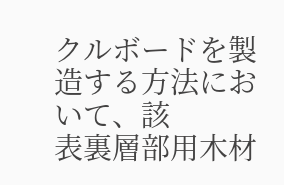クルボードを製造する方法において、該
表裏層部用木材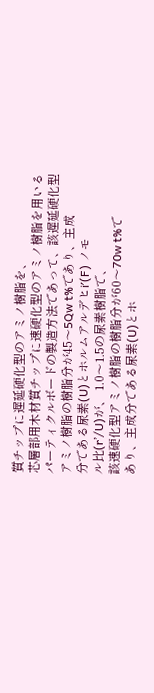質チップに遅延硬化型のアミノ樹脂を、
芯層部用木材質チップに速硬化型のアミノ樹脂を用いる
パーティクルボードの製造方法であって、該遅延硬化型
アミノ樹脂の樹脂分が45〜5Qw t%であり、主成
分である尿素(U)とホルムアルデヒi′(F) ノモ
ル比(r’/U)が、 1.0〜1.5の尿素樹脂で、
該速硬化型アミノ樹脂の樹脂分が60〜70w t%で
あり、主成分である尿素(U)とホ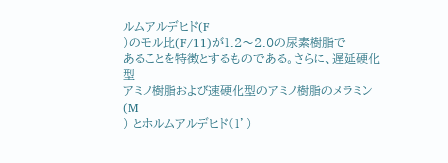ルムアルデヒド(F
)のモル比(F/11)が1.2〜2.0の尿素樹脂で
あることを特徴とするものである。さらに、遅延硬化型
アミノ樹脂および速硬化型のアミノ樹脂のメラミン(M
) とホルムアルデヒド(1’)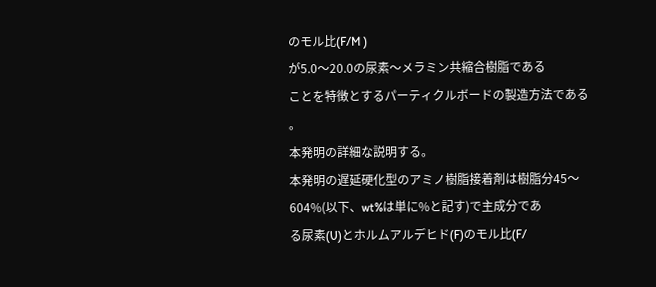のモル比(F/M )
が5.0〜20.0の尿素〜メラミン共縮合樹脂である
ことを特徴とするパーティクルボードの製造方法である
。
本発明の詳細な説明する。
本発明の遅延硬化型のアミノ樹脂接着剤は樹脂分45〜
604%(以下、wt%は単に%と記す)で主成分であ
る尿素(U)とホルムアルデヒド(F)のモル比(F/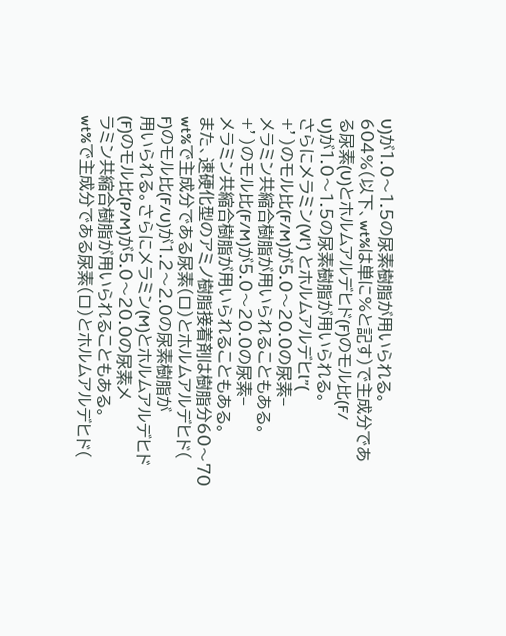U)が1.0〜1.5の尿素樹脂が用いられる。
604%(以下、wt%は単に%と記す)で主成分であ
る尿素(U)とホルムアルデヒド(F)のモル比(F/
U)が1.0〜1.5の尿素樹脂が用いられる。
さらにメラミン(Vl’) とホルムアルデヒl”(
+’)のモル比(F/M)が5.0〜20.0の尿素−
メラミン共縮合樹脂が用いられることもある。
+’)のモル比(F/M)が5.0〜20.0の尿素−
メラミン共縮合樹脂が用いられることもある。
また、速硬化型のアミノ樹脂接着剤は樹脂分60〜70
wt%で主成分である尿素(ロ)とホルムアルデヒド(
F)のモル比(F/U)が1.2〜2.0の尿素樹脂が
用いられる。さらにメラミン(M)とホルムアルデヒド
(F)のモル比(P/M)が5.0〜20.0の尿素メ
ラミン共縮合樹脂が用いられることもある。
wt%で主成分である尿素(ロ)とホルムアルデヒド(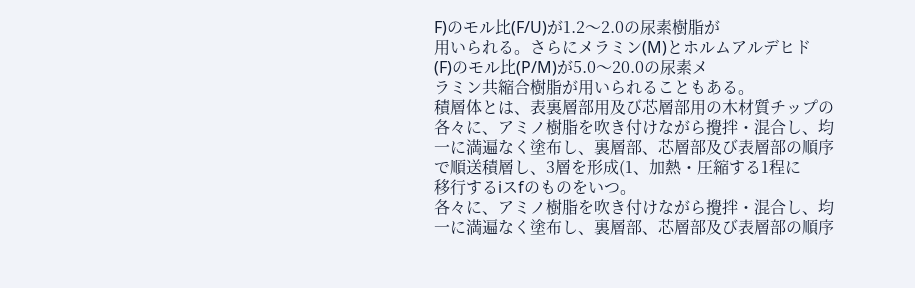F)のモル比(F/U)が1.2〜2.0の尿素樹脂が
用いられる。さらにメラミン(M)とホルムアルデヒド
(F)のモル比(P/M)が5.0〜20.0の尿素メ
ラミン共縮合樹脂が用いられることもある。
積層体とは、表裏層部用及び芯層部用の木材質チップの
各々に、アミノ樹脂を吹き付けながら攪拌・混合し、均
一に満遍なく塗布し、裏層部、芯層部及び表層部の順序
で順送積層し、3層を形成(1、加熱・圧縮する1程に
移行するiスfのものをいつ。
各々に、アミノ樹脂を吹き付けながら攪拌・混合し、均
一に満遍なく塗布し、裏層部、芯層部及び表層部の順序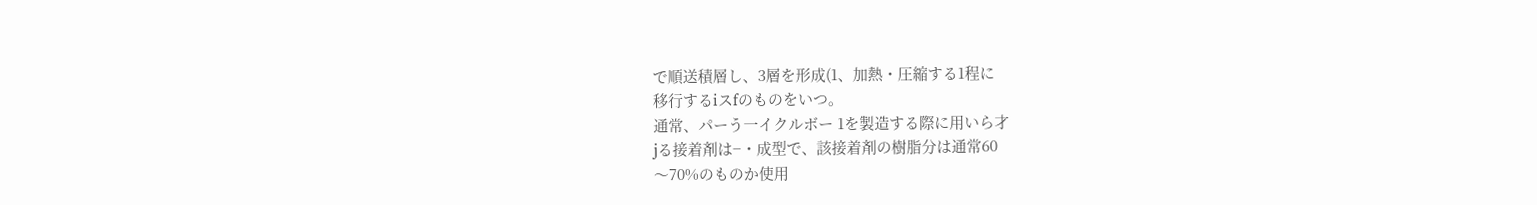で順送積層し、3層を形成(1、加熱・圧縮する1程に
移行するiスfのものをいつ。
通常、パーう一イクルボー 1を製造する際に用いら才
jる接着剤は−・成型で、該接着剤の樹脂分は通常60
〜70%のものか使用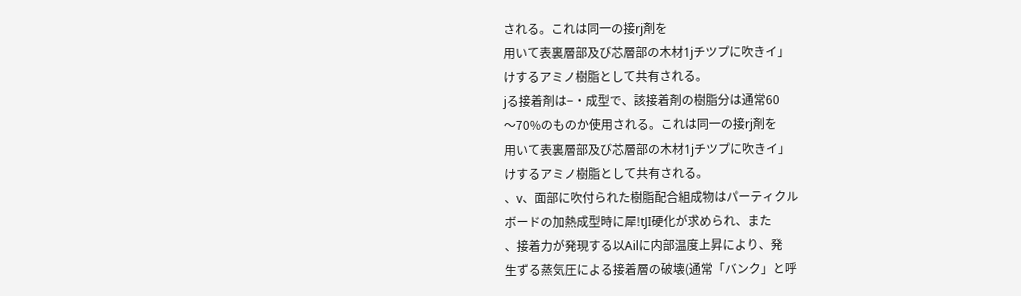される。これは同一の接rj剤を
用いて表裏層部及び芯層部の木材1jチツプに吹きイ」
けするアミノ樹脂として共有される。
jる接着剤は−・成型で、該接着剤の樹脂分は通常60
〜70%のものか使用される。これは同一の接rj剤を
用いて表裏層部及び芯層部の木材1jチツプに吹きイ」
けするアミノ樹脂として共有される。
、v、面部に吹付られた樹脂配合組成物はパーティクル
ボードの加熱成型時に犀!tJI硬化が求められ、また
、接着力が発現する以Ailに内部温度上昇により、発
生ずる蒸気圧による接着層の破壊(通常「バンク」と呼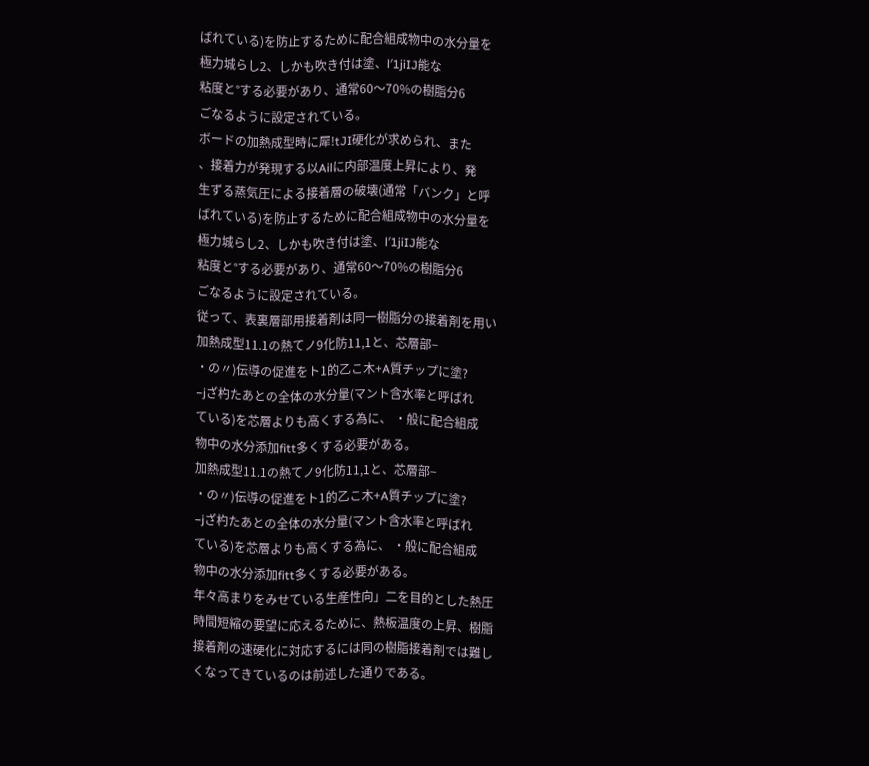ばれている)を防止するために配合組成物中の水分量を
極力城らし2、しかも吹き付は塗、l′1jiIJ能な
粘度と°する必要があり、通常60〜70%の樹脂分6
ごなるように設定されている。
ボードの加熱成型時に犀!tJI硬化が求められ、また
、接着力が発現する以Ailに内部温度上昇により、発
生ずる蒸気圧による接着層の破壊(通常「バンク」と呼
ばれている)を防止するために配合組成物中の水分量を
極力城らし2、しかも吹き付は塗、l′1jiIJ能な
粘度と°する必要があり、通常60〜70%の樹脂分6
ごなるように設定されている。
従って、表裏層部用接着剤は同一樹脂分の接着剤を用い
加熱成型11.1の熱てノ9化防11,1と、芯層部−
・の〃)伝導の促進をト1的乙こ木+A質チップに塗?
−jざ杓たあとの全体の水分量(マント含水率と呼ばれ
ている)を芯層よりも高くする為に、 ・般に配合組成
物中の水分添加fitt多くする必要がある。
加熱成型11.1の熱てノ9化防11,1と、芯層部−
・の〃)伝導の促進をト1的乙こ木+A質チップに塗?
−jざ杓たあとの全体の水分量(マント含水率と呼ばれ
ている)を芯層よりも高くする為に、 ・般に配合組成
物中の水分添加fitt多くする必要がある。
年々高まりをみせている生産性向」二を目的とした熱圧
時間短縮の要望に応えるために、熱板温度の上昇、樹脂
接着剤の速硬化に対応するには同の樹脂接着剤では難し
くなってきているのは前述した通りである。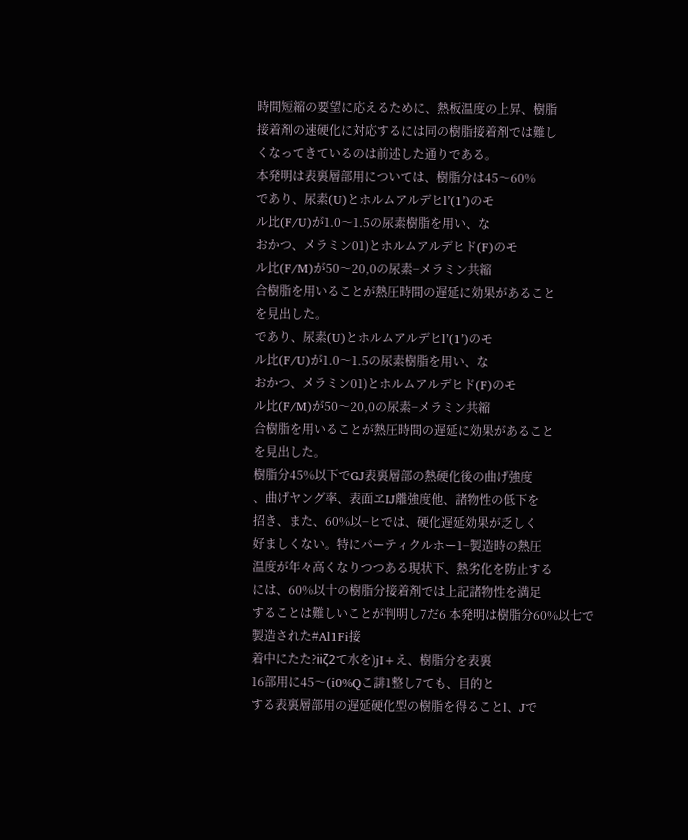時間短縮の要望に応えるために、熱板温度の上昇、樹脂
接着剤の速硬化に対応するには同の樹脂接着剤では難し
くなってきているのは前述した通りである。
本発明は表裏層部用については、樹脂分は45〜60%
であり、尿素(U)とホルムアルデヒl’(1’)のモ
ル比(F/U)が1.0〜1.5の尿素樹脂を用い、な
おかつ、メラミン01)とホルムアルデヒド(F)のモ
ル比(F/M)が50〜20,0の尿素−メラミン共縮
合樹脂を用いることが熱圧時間の遅延に効果があること
を見出した。
であり、尿素(U)とホルムアルデヒl’(1’)のモ
ル比(F/U)が1.0〜1.5の尿素樹脂を用い、な
おかつ、メラミン01)とホルムアルデヒド(F)のモ
ル比(F/M)が50〜20,0の尿素−メラミン共縮
合樹脂を用いることが熱圧時間の遅延に効果があること
を見出した。
樹脂分45%以下でGJ表裏層部の熱硬化後の曲げ強度
、曲げヤング率、表面ヱIJ離強度他、諸物性の低下を
招き、また、60%以−ヒでは、硬化遅延効果が乏しく
好ましくない。特にパーティクルホー1−製造時の熱圧
温度が年々高くなりつつある現状下、熱劣化を防止する
には、60%以十の樹脂分接着剤では上記諸物性を満足
することは難しいことが判明し7だ6 本発明は樹脂分60%以七で製造された#Al1Fi接
着中にたた?iiζ2て水を)jI+え、樹脂分を表裏
16部用に45〜(i0%Qこ誹1整し7ても、目的と
する表裏層部用の遅延硬化型の樹脂を得ることl、Jで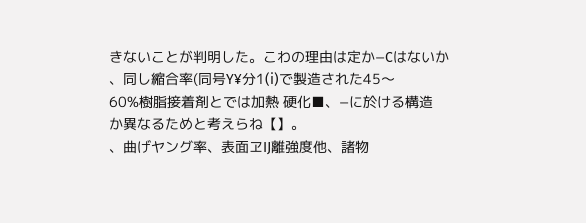きないことが判明した。こわの理由は定か−Cはないか
、同し縮合率(同号Y¥分1(i)で製造された45〜
60%樹脂接着剤とでは加熱 硬化■、−に於ける構造
か異なるためと考えらね【】。
、曲げヤング率、表面ヱIJ離強度他、諸物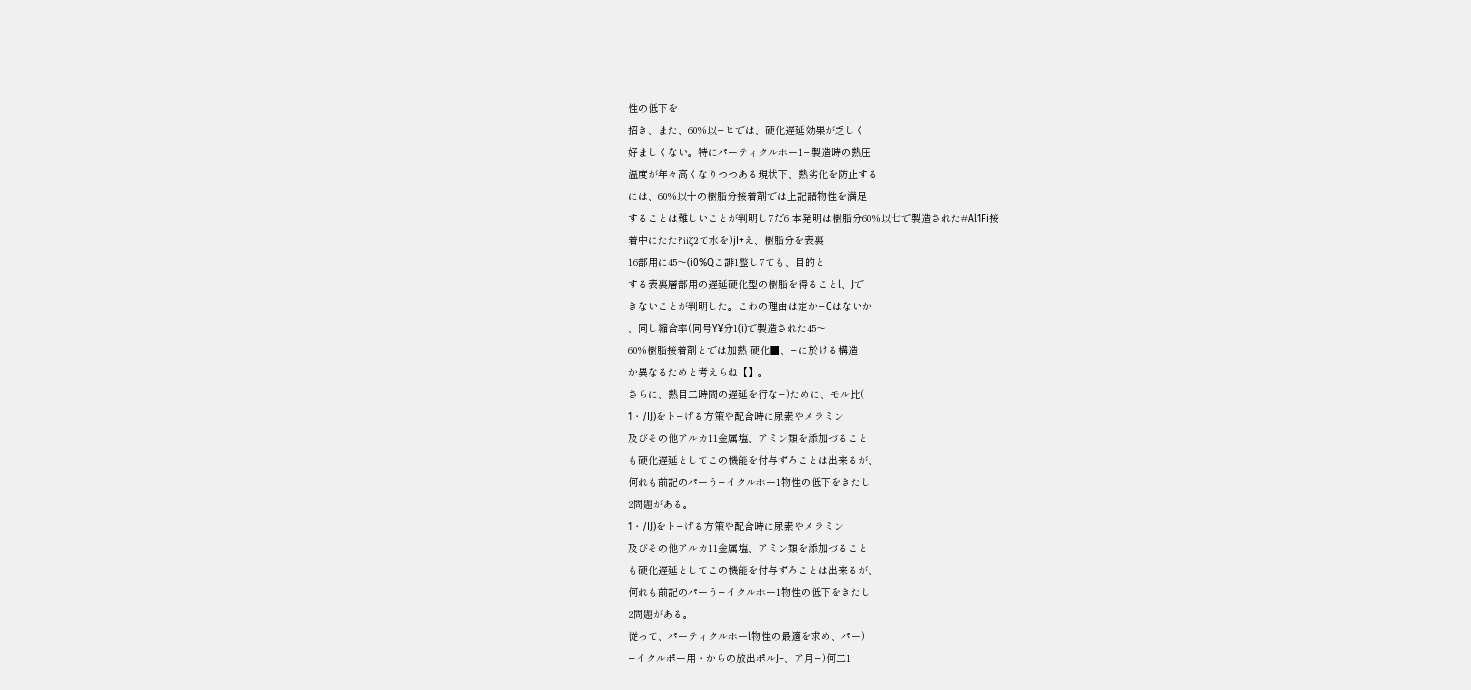性の低下を
招き、また、60%以−ヒでは、硬化遅延効果が乏しく
好ましくない。特にパーティクルホー1−製造時の熱圧
温度が年々高くなりつつある現状下、熱劣化を防止する
には、60%以十の樹脂分接着剤では上記諸物性を満足
することは難しいことが判明し7だ6 本発明は樹脂分60%以七で製造された#Al1Fi接
着中にたた?iiζ2て水を)jI+え、樹脂分を表裏
16部用に45〜(i0%Qこ誹1整し7ても、目的と
する表裏層部用の遅延硬化型の樹脂を得ることl、Jで
きないことが判明した。こわの理由は定か−Cはないか
、同し縮合率(同号Y¥分1(i)で製造された45〜
60%樹脂接着剤とでは加熱 硬化■、−に於ける構造
か異なるためと考えらね【】。
さらに、熱目二時間の遅延を行な−)ために、モル比(
1・/IJ)をト−げる方策や配合時に尿素やメラミン
及びその他アルカ11金属塩、アミン類を添加づること
も硬化遅延としてこの機能を付与ずろことは出来るが、
何れも前記のパーう−イクルホー1物性の低下をきたし
2問題がある。
1・/IJ)をト−げる方策や配合時に尿素やメラミン
及びその他アルカ11金属塩、アミン類を添加づること
も硬化遅延としてこの機能を付与ずろことは出来るが、
何れも前記のパーう−イクルホー1物性の低下をきたし
2問題がある。
従って、パーティクルホーl物性の最適を求め、パー)
−イクルポー用・からの放出ポルJ−、ア月−)何二1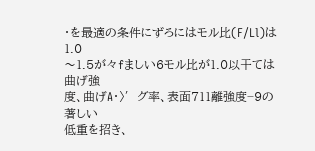・を最適の条件にずろにはモル比(F/Ll)は1.0
〜1.5が々fましい6モル比が1.0以干ては曲げ強
度、曲げA・〉′グ率、表面711離強度−9の著しい
低重を招き、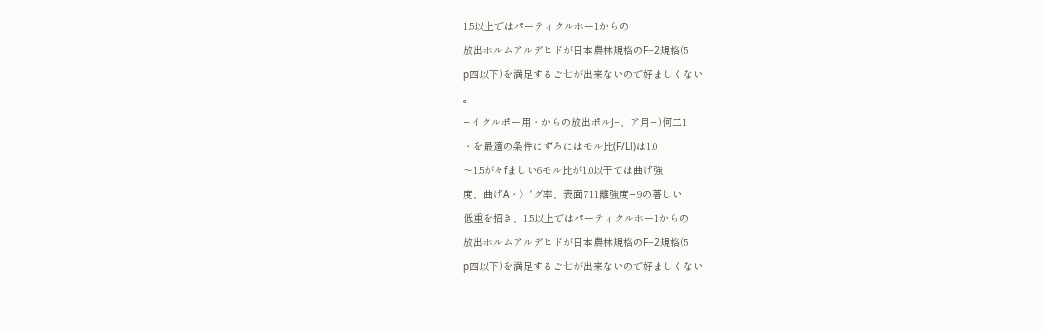1.5以上ではパーティクルホー1からの
放出ホルムアルデヒドが日本農林規格のF−2規格(5
p四以下)を満足するご七が出来ないので好ましくない
。
−イクルポー用・からの放出ポルJ−、ア月−)何二1
・を最適の条件にずろにはモル比(F/Ll)は1.0
〜1.5が々fましい6モル比が1.0以干ては曲げ強
度、曲げA・〉′グ率、表面711離強度−9の著しい
低重を招き、1.5以上ではパーティクルホー1からの
放出ホルムアルデヒドが日本農林規格のF−2規格(5
p四以下)を満足するご七が出来ないので好ましくない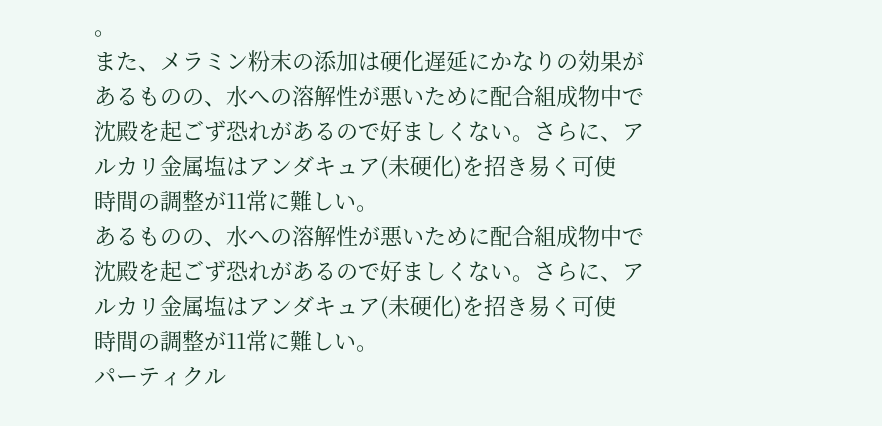。
また、メラミン粉末の添加は硬化遅延にかなりの効果が
あるものの、水への溶解性が悪いために配合組成物中で
沈殿を起ごず恐れがあるので好ましくない。さらに、ア
ルカリ金属塩はアンダキュア(未硬化)を招き易く可使
時間の調整が11常に難しい。
あるものの、水への溶解性が悪いために配合組成物中で
沈殿を起ごず恐れがあるので好ましくない。さらに、ア
ルカリ金属塩はアンダキュア(未硬化)を招き易く可使
時間の調整が11常に難しい。
パーティクル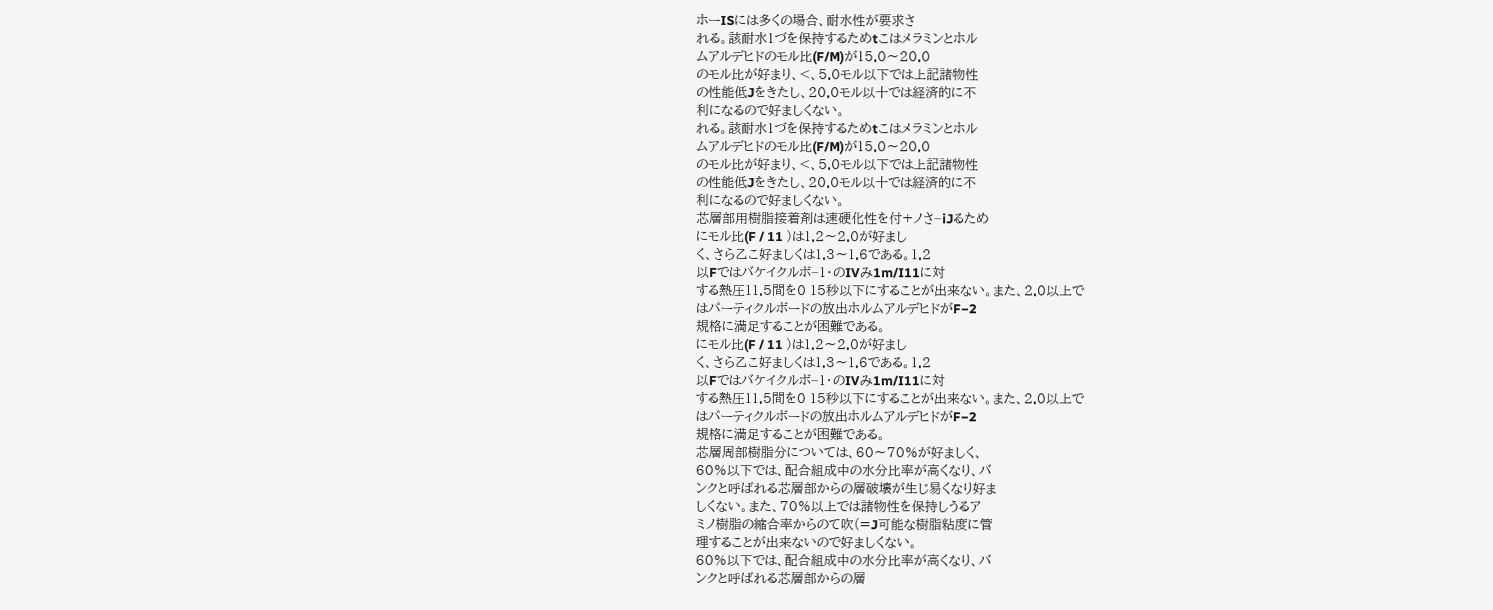ホーISには多くの場合、耐水性が要求さ
れる。該耐水1づを保持するためtこはメラミンとホル
ムアルデヒドのモル比(F/M)が15.0〜20.0
のモル比が好まり、<、5.0モル以下では上記諸物性
の性能低Jをきたし、20.0モル以十では経済的に不
利になるので好ましくない。
れる。該耐水1づを保持するためtこはメラミンとホル
ムアルデヒドのモル比(F/M)が15.0〜20.0
のモル比が好まり、<、5.0モル以下では上記諸物性
の性能低Jをきたし、20.0モル以十では経済的に不
利になるので好ましくない。
芯層部用樹脂接着剤は速硬化性を付+ノさ−iJるため
にモル比(F / 11 )は1.2〜2.0が好まし
く、さら乙こ好ましくは1.3〜1.6である。1.2
以Fではバケイクルボ−1・のIVみ1m/I11に対
する熱圧11.5間を0 15秒以下にすることが出来ない。また、2.0以上で
はパーティクルボードの放出ホルムアルデヒドがF−2
規格に満足することが困難である。
にモル比(F / 11 )は1.2〜2.0が好まし
く、さら乙こ好ましくは1.3〜1.6である。1.2
以Fではバケイクルボ−1・のIVみ1m/I11に対
する熱圧11.5間を0 15秒以下にすることが出来ない。また、2.0以上で
はパーティクルボードの放出ホルムアルデヒドがF−2
規格に満足することが困難である。
芯層周部樹脂分については、60〜70%が好ましく、
60%以下では、配合組成中の水分比率が高くなり、バ
ンクと呼ばれる芯層部からの層破壊が生じ易くなり好ま
しくない。また、70%以上では諸物性を保持しうるア
ミノ樹脂の縮合率からのて吹(=J可能な樹脂粘度に管
理することが出来ないので好ましくない。
60%以下では、配合組成中の水分比率が高くなり、バ
ンクと呼ばれる芯層部からの層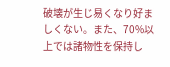破壊が生じ易くなり好ま
しくない。また、70%以上では諸物性を保持し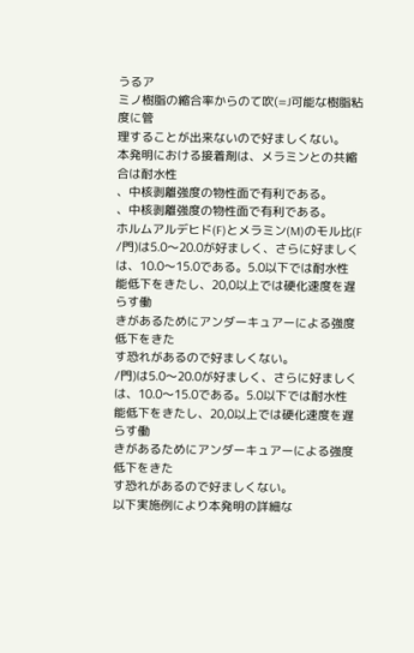うるア
ミノ樹脂の縮合率からのて吹(=J可能な樹脂粘度に管
理することが出来ないので好ましくない。
本発明における接着剤は、メラミンとの共縮合は耐水性
、中核剥離強度の物性面で有利である。
、中核剥離強度の物性面で有利である。
ホルムアルデヒド(F)とメラミン(M)のモル比(F
/門)は5.0〜20.0が好ましく、さらに好ましく
は、10.0〜15.0である。5.0以下では耐水性
能低下をきたし、20,0以上では硬化速度を遅らす働
きがあるためにアンダーキュアーによる強度低下をきた
す恐れがあるので好ましくない。
/門)は5.0〜20.0が好ましく、さらに好ましく
は、10.0〜15.0である。5.0以下では耐水性
能低下をきたし、20,0以上では硬化速度を遅らす働
きがあるためにアンダーキュアーによる強度低下をきた
す恐れがあるので好ましくない。
以下実施例により本発明の詳細な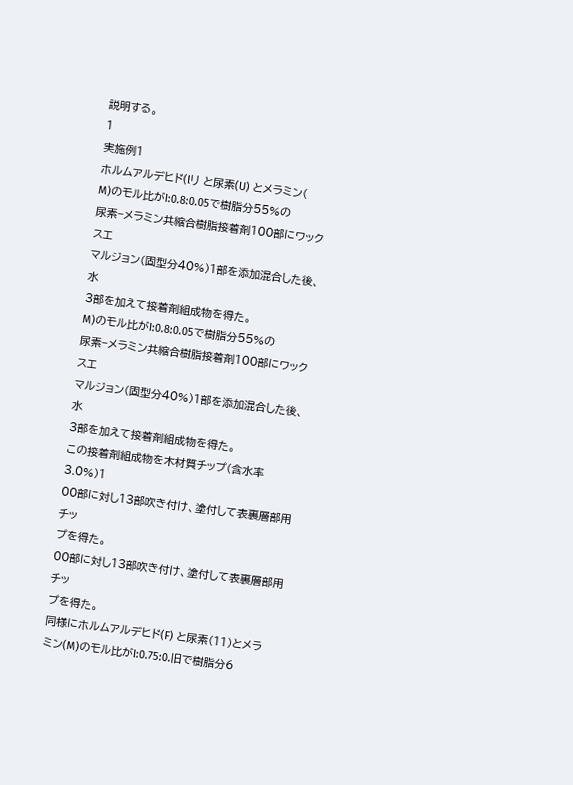説明する。
1
実施例1
ホルムアルデヒド(lリ と尿素(U) とメラミン(
M)のモル比がI:0.8:0.05で樹脂分55%の
尿素−メラミン共縮合樹脂接着剤100部にワックスエ
マルジョン(固型分40%)1部を添加混合した後、水
3部を加えて接着剤組成物を得た。
M)のモル比がI:0.8:0.05で樹脂分55%の
尿素−メラミン共縮合樹脂接着剤100部にワックスエ
マルジョン(固型分40%)1部を添加混合した後、水
3部を加えて接着剤組成物を得た。
この接着剤組成物を木材質チップ(含水率3.0%)1
00部に対し13部吹き付け、塗付して表裏層部用チッ
プを得た。
00部に対し13部吹き付け、塗付して表裏層部用チッ
プを得た。
同様にホルムアルデヒド(F) と尿素(11)とメラ
ミン(M)のモル比がI:0.75:0.旧で樹脂分6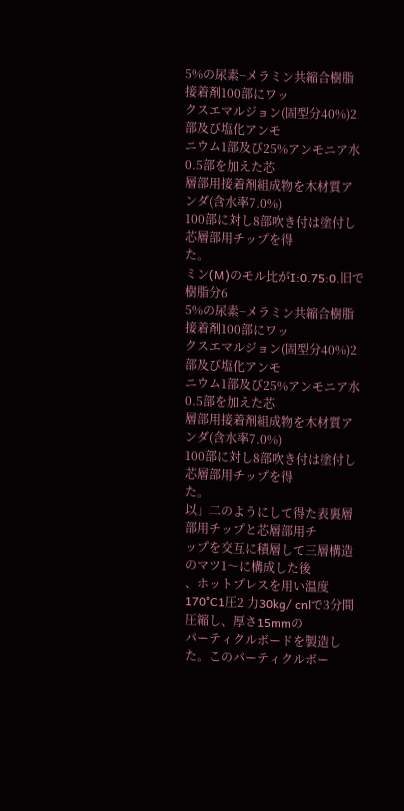5%の尿素−メラミン共縮合樹脂接着剤100部にワッ
クスエマルジョン(固型分40%)2部及び塩化アンモ
ニウム1部及び25%アンモニア水0.5部を加えた芯
層部用接着剤組成物を木材質アンダ(含水率7.0%)
100部に対し8部吹き付は塗付し芯層部用チップを得
た。
ミン(M)のモル比がI:0.75:0.旧で樹脂分6
5%の尿素−メラミン共縮合樹脂接着剤100部にワッ
クスエマルジョン(固型分40%)2部及び塩化アンモ
ニウム1部及び25%アンモニア水0.5部を加えた芯
層部用接着剤組成物を木材質アンダ(含水率7.0%)
100部に対し8部吹き付は塗付し芯層部用チップを得
た。
以」二のようにして得た表裏層部用チップと芯層部用チ
ップを交互に積層して三層構造のマツ1〜に構成した後
、ホットプレスを用い温度170°C1圧2 力30kg/ cnlで3分間圧縮し、厚さ15mmの
パーティクルボードを製造した。このパーティクルボー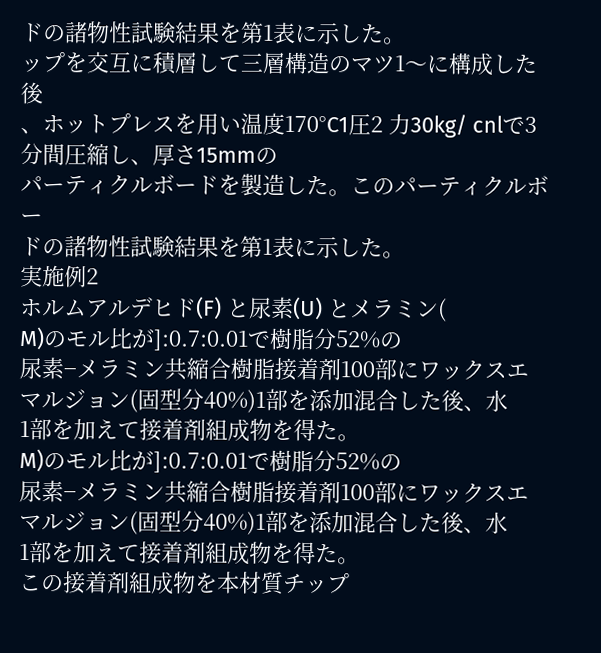ドの諸物性試験結果を第1表に示した。
ップを交互に積層して三層構造のマツ1〜に構成した後
、ホットプレスを用い温度170°C1圧2 力30kg/ cnlで3分間圧縮し、厚さ15mmの
パーティクルボードを製造した。このパーティクルボー
ドの諸物性試験結果を第1表に示した。
実施例2
ホルムアルデヒド(F) と尿素(U) とメラミン(
M)のモル比が]:0.7:0.01で樹脂分52%の
尿素−メラミン共縮合樹脂接着剤100部にワックスエ
マルジョン(固型分40%)1部を添加混合した後、水
1部を加えて接着剤組成物を得た。
M)のモル比が]:0.7:0.01で樹脂分52%の
尿素−メラミン共縮合樹脂接着剤100部にワックスエ
マルジョン(固型分40%)1部を添加混合した後、水
1部を加えて接着剤組成物を得た。
この接着剤組成物を本材質チップ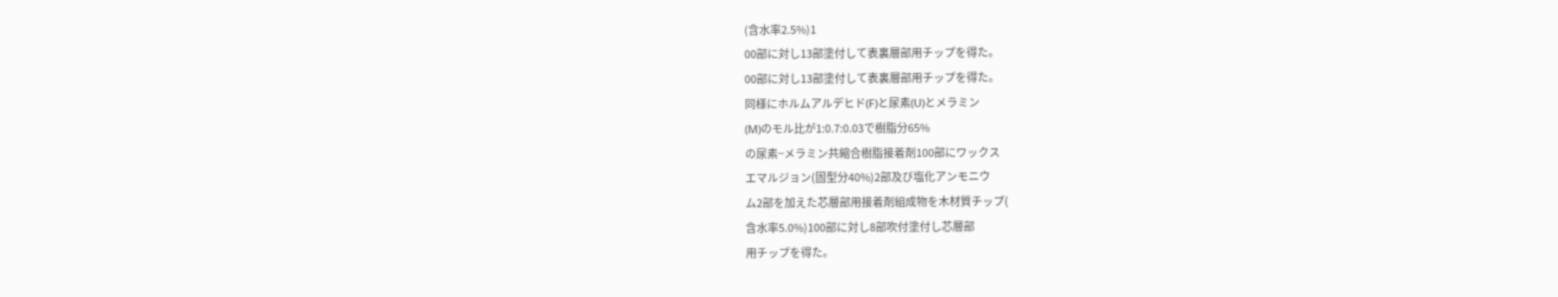(含水率2.5%)1
00部に対し13部塗付して表裏層部用チップを得た。
00部に対し13部塗付して表裏層部用チップを得た。
同様にホルムアルデヒド(F)と尿素(U)とメラミン
(M)のモル比が1:0.7:0.03で樹脂分65%
の尿素−メラミン共縮合樹脂接着剤100部にワックス
エマルジョン(固型分40%)2部及び塩化アンモニウ
ム2部を加えた芯層部用接着剤組成物を木材質チップ(
含水率5.0%)100部に対し8部吹付塗付し芯層部
用チップを得た。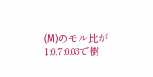(M)のモル比が1:0.7:0.03で樹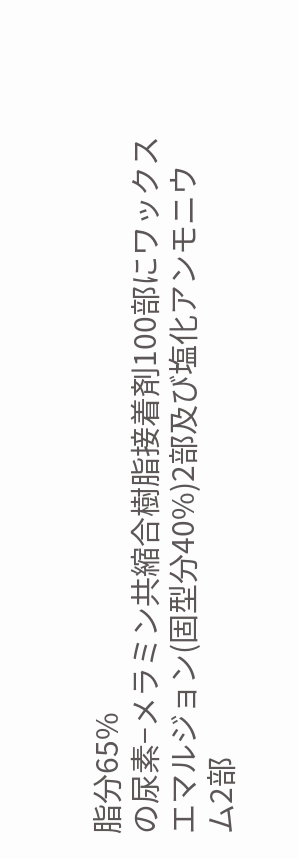脂分65%
の尿素−メラミン共縮合樹脂接着剤100部にワックス
エマルジョン(固型分40%)2部及び塩化アンモニウ
ム2部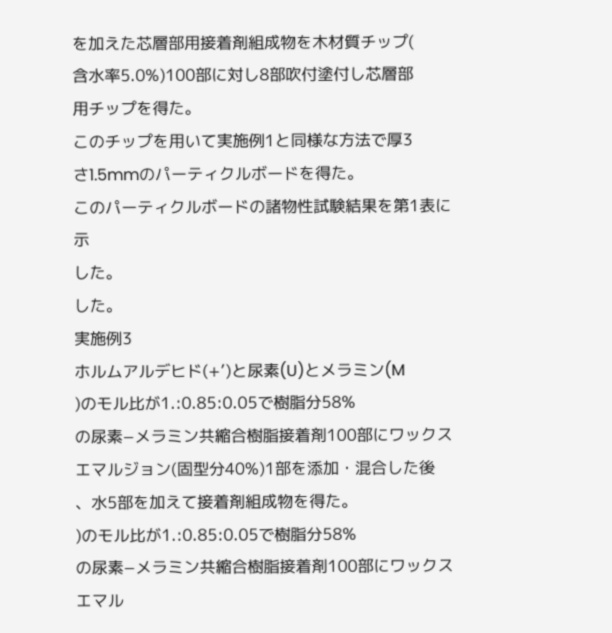を加えた芯層部用接着剤組成物を木材質チップ(
含水率5.0%)100部に対し8部吹付塗付し芯層部
用チップを得た。
このチップを用いて実施例1と同様な方法で厚3
さ1.5mmのパーティクルボードを得た。
このパーティクルボードの諸物性試験結果を第1表に示
した。
した。
実施例3
ホルムアルデヒド(+’)と尿素(U)とメラミン(M
)のモル比が1.:0.85:0.05で樹脂分58%
の尿素−メラミン共縮合樹脂接着剤100部にワックス
エマルジョン(固型分40%)1部を添加・混合した後
、水5部を加えて接着剤組成物を得た。
)のモル比が1.:0.85:0.05で樹脂分58%
の尿素−メラミン共縮合樹脂接着剤100部にワックス
エマル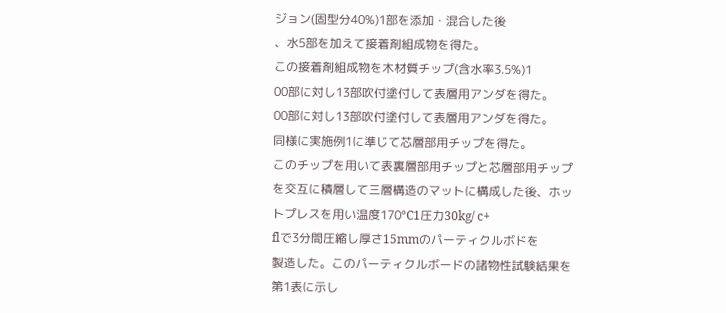ジョン(固型分40%)1部を添加・混合した後
、水5部を加えて接着剤組成物を得た。
この接着剤組成物を木材質チップ(含水率3.5%)1
00部に対し13部吹付塗付して表層用アンダを得た。
00部に対し13部吹付塗付して表層用アンダを得た。
同様に実施例1に準じて芯層部用チップを得た。
このチップを用いて表裏層部用チップと芯層部用チップ
を交互に積層して三層構造のマットに構成した後、ホッ
トプレスを用い温度170°C1圧力30kg/ c+
flで3分間圧縮し厚さ15mmのパーティクルボドを
製造した。このパーティクルボードの諸物性試験結果を
第1表に示し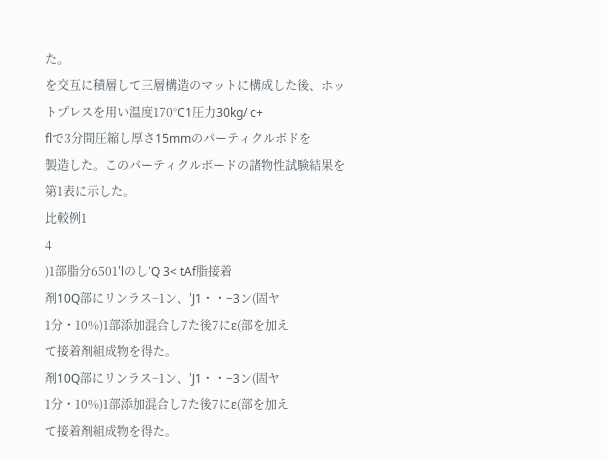た。
を交互に積層して三層構造のマットに構成した後、ホッ
トプレスを用い温度170°C1圧力30kg/ c+
flで3分間圧縮し厚さ15mmのパーティクルボドを
製造した。このパーティクルボードの諸物性試験結果を
第1表に示した。
比較例1
4
)1部脂分6501′lのし’Q 3< tAf脂接着
剤10Q部にリンラス−1ン、′J1・・−3ン(固ヤ
1分・10%)1部添加混合し7た後7にε(部を加え
て接着剤組成物を得た。
剤10Q部にリンラス−1ン、′J1・・−3ン(固ヤ
1分・10%)1部添加混合し7た後7にε(部を加え
て接着剤組成物を得た。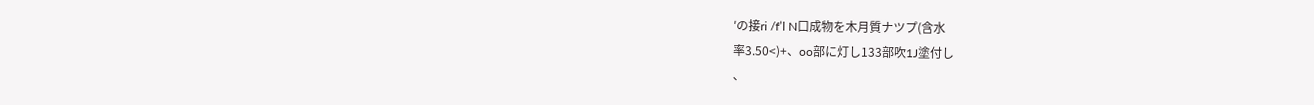′の接ri /f’l N口成物を木月質ナツプ(含水
率3.50<)+、oo部に灯し133部吹1J塗付し
、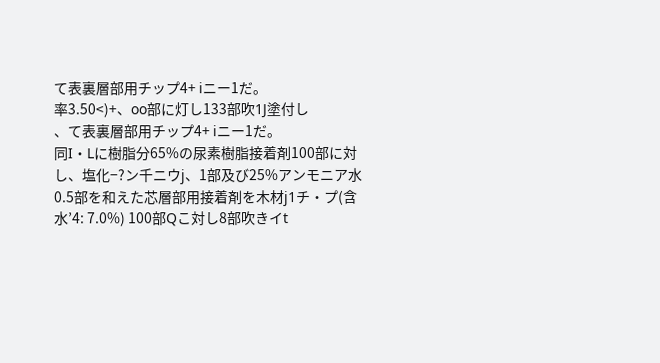て表裏層部用チップ4+ iニー1だ。
率3.50<)+、oo部に灯し133部吹1J塗付し
、て表裏層部用チップ4+ iニー1だ。
同I・Lに樹脂分65%の尿素樹脂接着剤100部に対
し、塩化−?ン千ニウj、1部及び25%アンモニア水
0.5部を和えた芯層部用接着剤を木材j1チ・プ(含
水’4: 7.0%) 100部Qこ対し8部吹きイt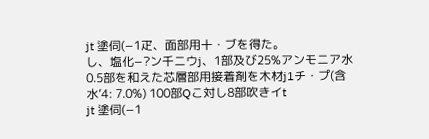jt 塗伺(−1疋、面部用十・ブを得た。
し、塩化−?ン千ニウj、1部及び25%アンモニア水
0.5部を和えた芯層部用接着剤を木材j1チ・プ(含
水’4: 7.0%) 100部Qこ対し8部吹きイt
jt 塗伺(−1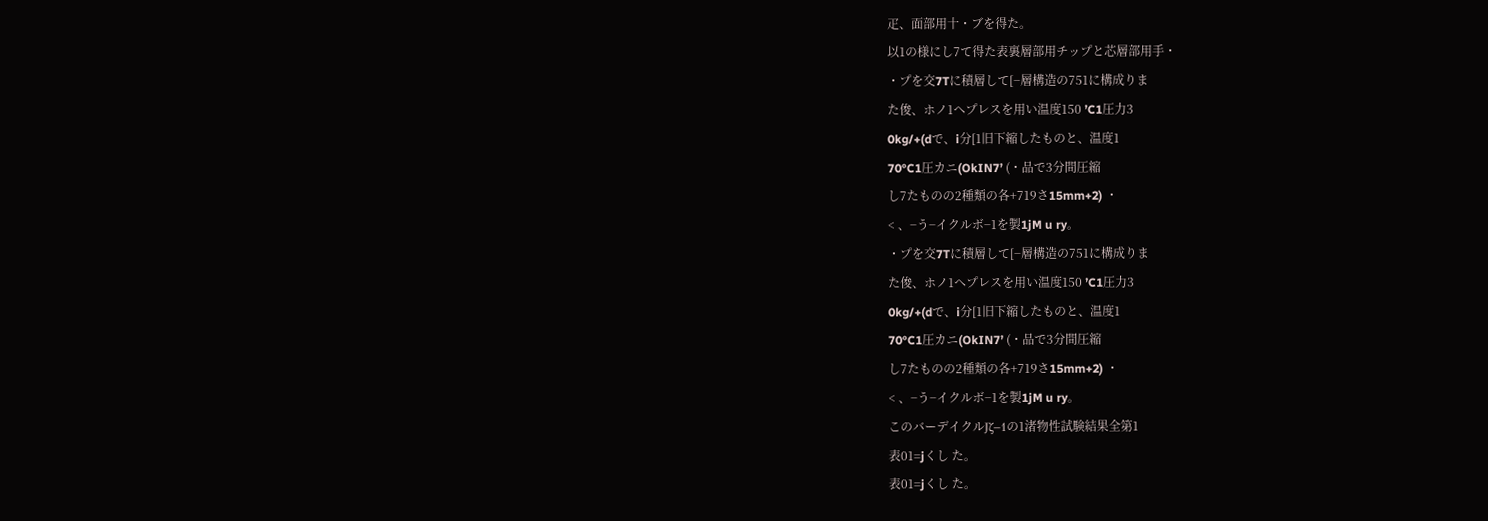疋、面部用十・ブを得た。
以1の様にし7て得た表裏層部用チップと芯層部用手・
・プを交7Tに積層して[−層構造の751に構成りま
た俊、ホノ1へプレスを用い温度150 ’C1圧力3
0kg/+(dで、i分[1旧下縮したものと、温度1
70°C1圧カニ(OkIN7’ (・品で3分間圧縮
し7たものの2種類の各+719さ15mm+2) ・
< 、−う−イクルボ−1を製1jM u ry。
・プを交7Tに積層して[−層構造の751に構成りま
た俊、ホノ1へプレスを用い温度150 ’C1圧力3
0kg/+(dで、i分[1旧下縮したものと、温度1
70°C1圧カニ(OkIN7’ (・品で3分間圧縮
し7たものの2種類の各+719さ15mm+2) ・
< 、−う−イクルボ−1を製1jM u ry。
このバーデイクルJζ−1の1渚物性試験結果全第1
表01=jくし た。
表01=jくし た。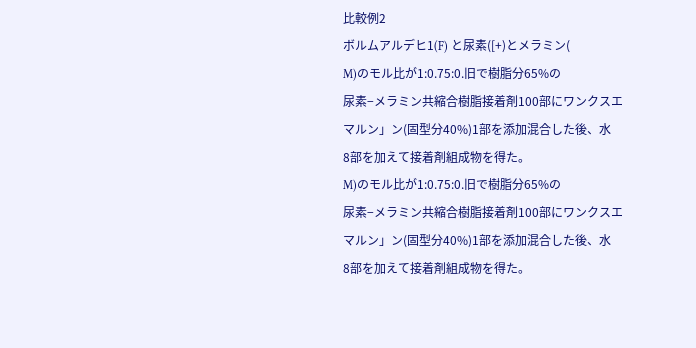比較例2
ボルムアルデヒ1(F) と尿素([+)とメラミン(
M)のモル比が1:0.75:0.旧で樹脂分65%の
尿素−メラミン共縮合樹脂接着剤100部にワンクスエ
マルン」ン(固型分40%)1部を添加混合した後、水
8部を加えて接着剤組成物を得た。
M)のモル比が1:0.75:0.旧で樹脂分65%の
尿素−メラミン共縮合樹脂接着剤100部にワンクスエ
マルン」ン(固型分40%)1部を添加混合した後、水
8部を加えて接着剤組成物を得た。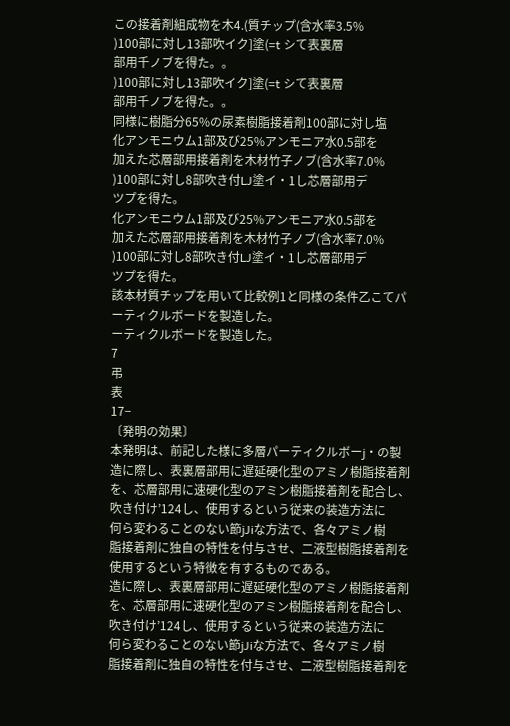この接着剤組成物を木4.(質チップ(含水率3.5%
)100部に対し13部吹イク]塗(=t シて表裏層
部用千ノブを得た。。
)100部に対し13部吹イク]塗(=t シて表裏層
部用千ノブを得た。。
同様に樹脂分65%の尿素樹脂接着剤100部に対し塩
化アンモニウム1部及び25%アンモニア水0.5部を
加えた芯層部用接着剤を木材竹子ノブ(含水率7.0%
)100部に対し8部吹き付LJ塗イ・1し芯層部用デ
ツプを得た。
化アンモニウム1部及び25%アンモニア水0.5部を
加えた芯層部用接着剤を木材竹子ノブ(含水率7.0%
)100部に対し8部吹き付LJ塗イ・1し芯層部用デ
ツプを得た。
該本材質チップを用いて比較例1と同様の条件乙こてパ
ーティクルボードを製造した。
ーティクルボードを製造した。
7
弔
表
17−
〔発明の効果〕
本発明は、前記した様に多層パーティクルボーj・の製
造に際し、表裏層部用に遅延硬化型のアミノ樹脂接着剤
を、芯層部用に速硬化型のアミン樹脂接着剤を配合し、
吹き付け’124し、使用するという従来の装造方法に
何ら変わることのない節jJiな方法で、各々アミノ樹
脂接着剤に独自の特性を付与させ、二液型樹脂接着剤を
使用するという特徴を有するものである。
造に際し、表裏層部用に遅延硬化型のアミノ樹脂接着剤
を、芯層部用に速硬化型のアミン樹脂接着剤を配合し、
吹き付け’124し、使用するという従来の装造方法に
何ら変わることのない節jJiな方法で、各々アミノ樹
脂接着剤に独自の特性を付与させ、二液型樹脂接着剤を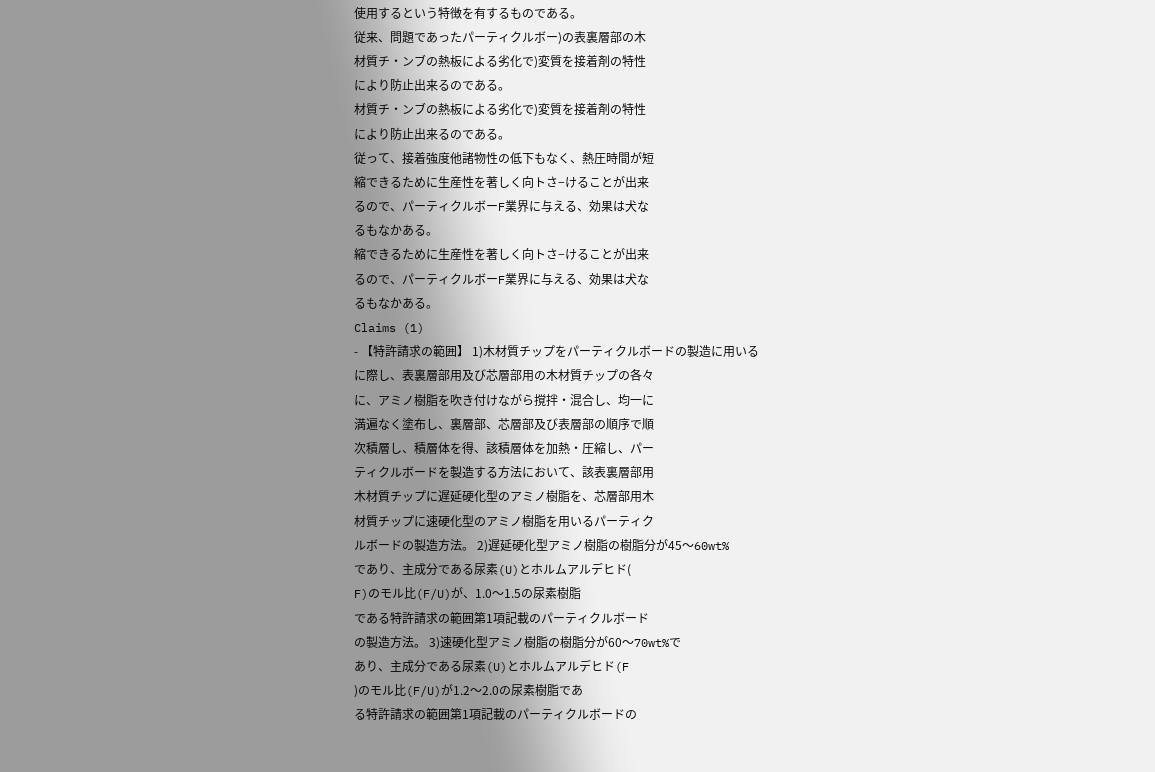使用するという特徴を有するものである。
従来、問題であったパーティクルボー)の表裏層部の木
材質チ・ンブの熱板による劣化で)変質を接着剤の特性
により防止出来るのである。
材質チ・ンブの熱板による劣化で)変質を接着剤の特性
により防止出来るのである。
従って、接着強度他諸物性の低下もなく、熱圧時間が短
縮できるために生産性を著しく向トさ−けることが出来
るので、パーティクルボーF業界に与える、効果は犬な
るもなかある。
縮できるために生産性を著しく向トさ−けることが出来
るので、パーティクルボーF業界に与える、効果は犬な
るもなかある。
Claims (1)
- 【特許請求の範囲】 1)木材質チップをパーティクルボードの製造に用いる
に際し、表裏層部用及び芯層部用の木材質チップの各々
に、アミノ樹脂を吹き付けながら撹拌・混合し、均一に
満遍なく塗布し、裏層部、芯層部及び表層部の順序で順
次積層し、積層体を得、該積層体を加熱・圧縮し、パー
ティクルボードを製造する方法において、該表裏層部用
木材質チップに遅延硬化型のアミノ樹脂を、芯層部用木
材質チップに速硬化型のアミノ樹脂を用いるパーティク
ルボードの製造方法。 2)遅延硬化型アミノ樹脂の樹脂分が45〜60wt%
であり、主成分である尿素(U)とホルムアルデヒド(
F)のモル比(F/U)が、1.0〜1.5の尿素樹脂
である特許請求の範囲第1項記載のパーティクルボード
の製造方法。 3)速硬化型アミノ樹脂の樹脂分が60〜70wt%で
あり、主成分である尿素(U)とホルムアルデヒド(F
)のモル比(F/U)が1.2〜2.0の尿素樹脂であ
る特許請求の範囲第1項記載のパーティクルボードの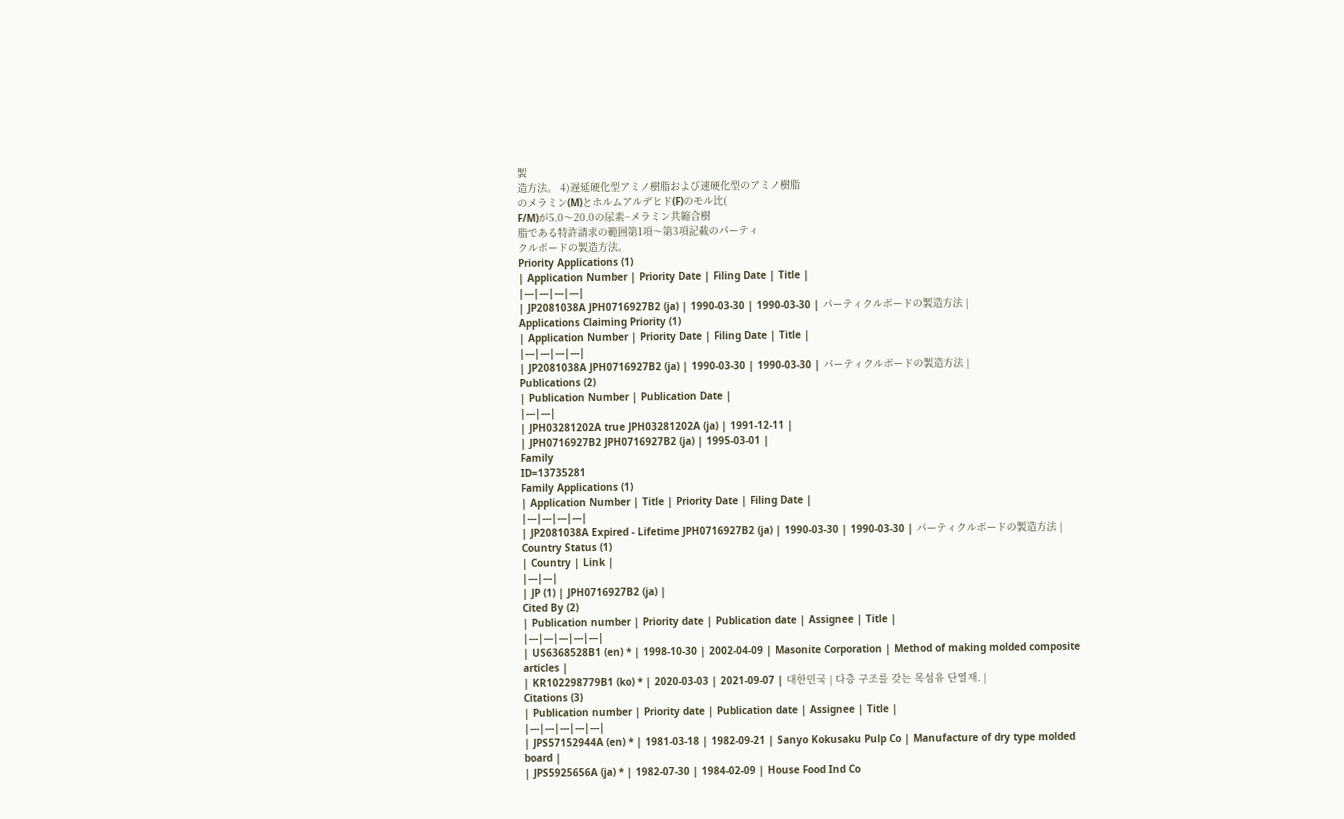製
造方法。 4)遅延硬化型アミノ樹脂および速硬化型のアミノ樹脂
のメラミン(M)とホルムアルデヒド(F)のモル比(
F/M)が5.0〜20.0の尿素−メラミン共縮合樹
脂である特許請求の範囲第1項〜第3項記載のパーティ
クルボードの製造方法。
Priority Applications (1)
| Application Number | Priority Date | Filing Date | Title |
|---|---|---|---|
| JP2081038A JPH0716927B2 (ja) | 1990-03-30 | 1990-03-30 | パーティクルボードの製造方法 |
Applications Claiming Priority (1)
| Application Number | Priority Date | Filing Date | Title |
|---|---|---|---|
| JP2081038A JPH0716927B2 (ja) | 1990-03-30 | 1990-03-30 | パーティクルボードの製造方法 |
Publications (2)
| Publication Number | Publication Date |
|---|---|
| JPH03281202A true JPH03281202A (ja) | 1991-12-11 |
| JPH0716927B2 JPH0716927B2 (ja) | 1995-03-01 |
Family
ID=13735281
Family Applications (1)
| Application Number | Title | Priority Date | Filing Date |
|---|---|---|---|
| JP2081038A Expired - Lifetime JPH0716927B2 (ja) | 1990-03-30 | 1990-03-30 | パーティクルボードの製造方法 |
Country Status (1)
| Country | Link |
|---|---|
| JP (1) | JPH0716927B2 (ja) |
Cited By (2)
| Publication number | Priority date | Publication date | Assignee | Title |
|---|---|---|---|---|
| US6368528B1 (en) * | 1998-10-30 | 2002-04-09 | Masonite Corporation | Method of making molded composite articles |
| KR102298779B1 (ko) * | 2020-03-03 | 2021-09-07 | 대한민국 | 다층 구조를 갖는 목섬유 단열재. |
Citations (3)
| Publication number | Priority date | Publication date | Assignee | Title |
|---|---|---|---|---|
| JPS57152944A (en) * | 1981-03-18 | 1982-09-21 | Sanyo Kokusaku Pulp Co | Manufacture of dry type molded board |
| JPS5925656A (ja) * | 1982-07-30 | 1984-02-09 | House Food Ind Co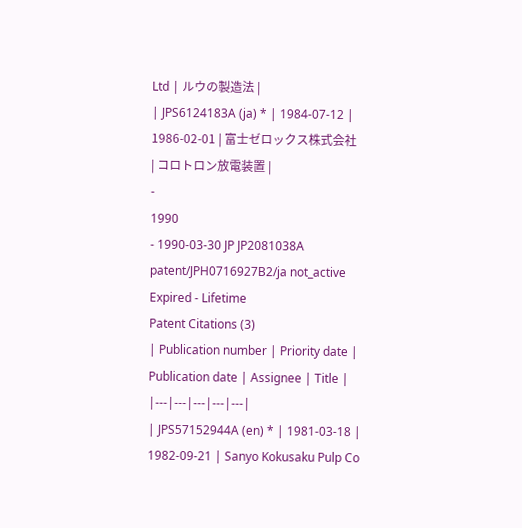Ltd | ルウの製造法 |
| JPS6124183A (ja) * | 1984-07-12 | 1986-02-01 | 富士ゼロックス株式会社 | コロトロン放電装置 |
-
1990
- 1990-03-30 JP JP2081038A patent/JPH0716927B2/ja not_active Expired - Lifetime
Patent Citations (3)
| Publication number | Priority date | Publication date | Assignee | Title |
|---|---|---|---|---|
| JPS57152944A (en) * | 1981-03-18 | 1982-09-21 | Sanyo Kokusaku Pulp Co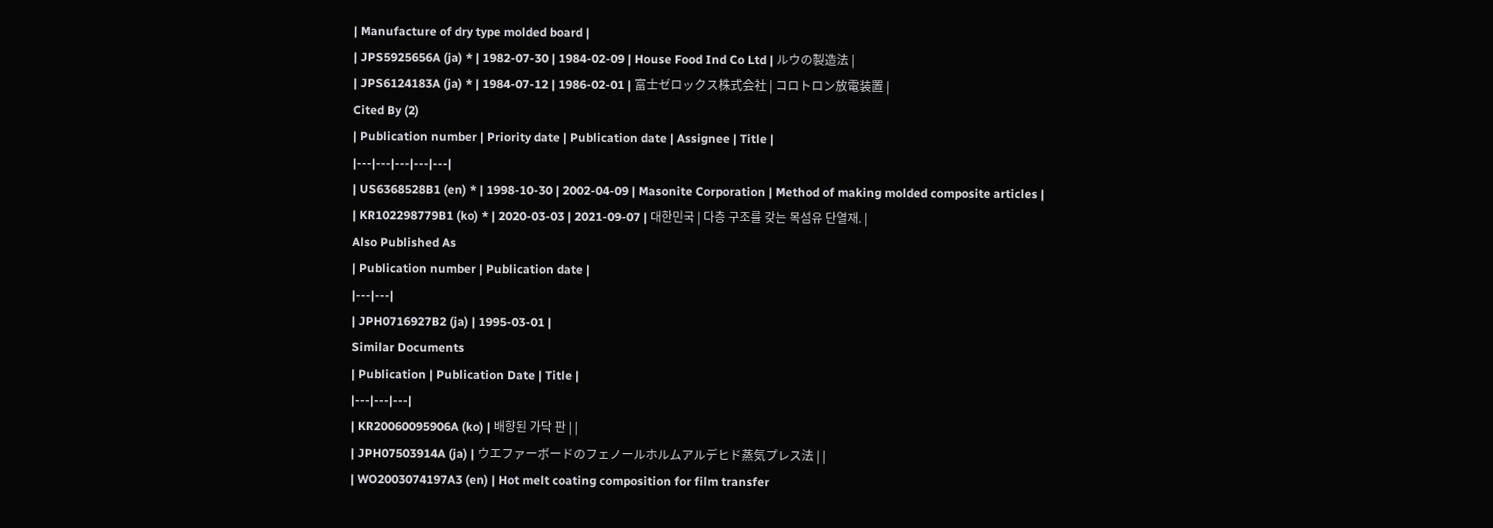| Manufacture of dry type molded board |
| JPS5925656A (ja) * | 1982-07-30 | 1984-02-09 | House Food Ind Co Ltd | ルウの製造法 |
| JPS6124183A (ja) * | 1984-07-12 | 1986-02-01 | 富士ゼロックス株式会社 | コロトロン放電装置 |
Cited By (2)
| Publication number | Priority date | Publication date | Assignee | Title |
|---|---|---|---|---|
| US6368528B1 (en) * | 1998-10-30 | 2002-04-09 | Masonite Corporation | Method of making molded composite articles |
| KR102298779B1 (ko) * | 2020-03-03 | 2021-09-07 | 대한민국 | 다층 구조를 갖는 목섬유 단열재. |
Also Published As
| Publication number | Publication date |
|---|---|
| JPH0716927B2 (ja) | 1995-03-01 |
Similar Documents
| Publication | Publication Date | Title |
|---|---|---|
| KR20060095906A (ko) | 배향된 가닥 판 | |
| JPH07503914A (ja) | ウエファーボードのフェノールホルムアルデヒド蒸気プレス法 | |
| WO2003074197A3 (en) | Hot melt coating composition for film transfer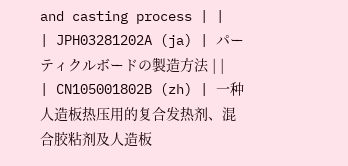and casting process | |
| JPH03281202A (ja) | パーティクルボードの製造方法 | |
| CN105001802B (zh) | 一种人造板热压用的复合发热剂、混合胶粘剂及人造板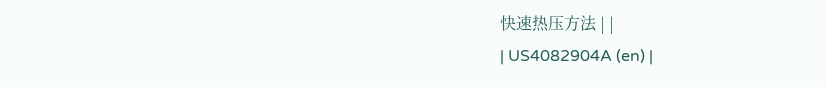快速热压方法 | |
| US4082904A (en) |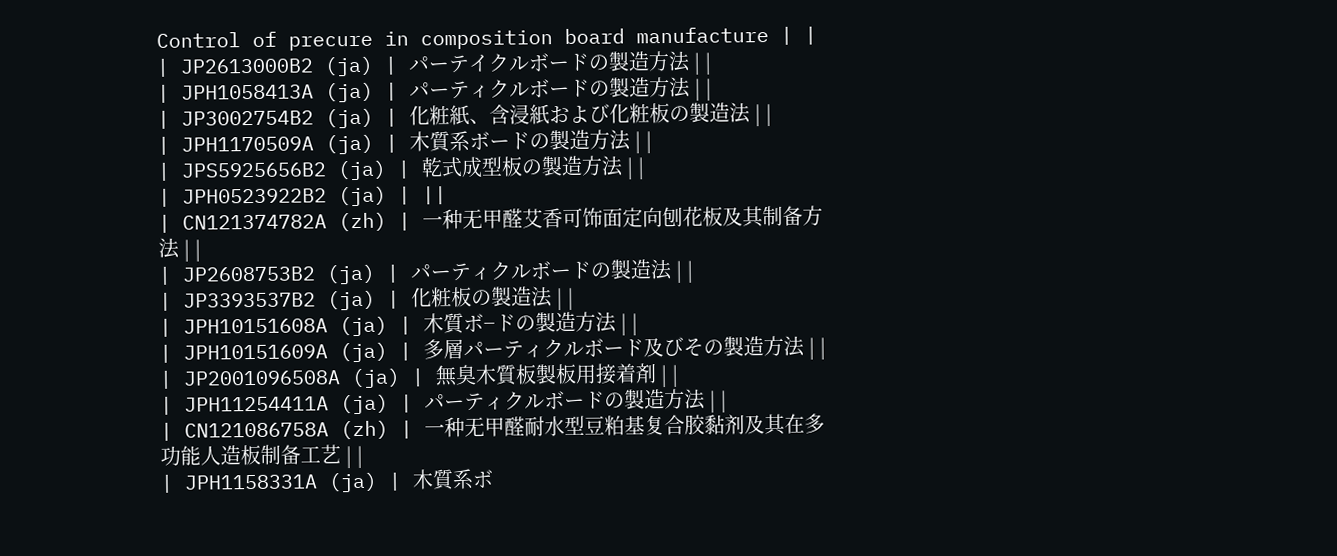Control of precure in composition board manufacture | |
| JP2613000B2 (ja) | パーテイクルボードの製造方法 | |
| JPH1058413A (ja) | パーティクルボードの製造方法 | |
| JP3002754B2 (ja) | 化粧紙、含浸紙および化粧板の製造法 | |
| JPH1170509A (ja) | 木質系ボードの製造方法 | |
| JPS5925656B2 (ja) | 乾式成型板の製造方法 | |
| JPH0523922B2 (ja) | ||
| CN121374782A (zh) | 一种无甲醛艾香可饰面定向刨花板及其制备方法 | |
| JP2608753B2 (ja) | パーティクルボードの製造法 | |
| JP3393537B2 (ja) | 化粧板の製造法 | |
| JPH10151608A (ja) | 木質ボ−ドの製造方法 | |
| JPH10151609A (ja) | 多層パーティクルボード及びその製造方法 | |
| JP2001096508A (ja) | 無臭木質板製板用接着剤 | |
| JPH11254411A (ja) | パーティクルボードの製造方法 | |
| CN121086758A (zh) | 一种无甲醛耐水型豆粕基复合胶黏剂及其在多功能人造板制备工艺 | |
| JPH1158331A (ja) | 木質系ボ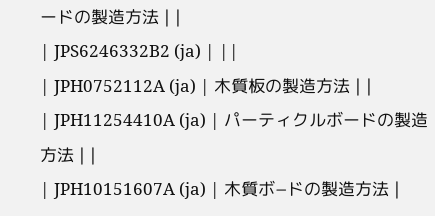ードの製造方法 | |
| JPS6246332B2 (ja) | ||
| JPH0752112A (ja) | 木質板の製造方法 | |
| JPH11254410A (ja) | パーティクルボードの製造方法 | |
| JPH10151607A (ja) | 木質ボ−ドの製造方法 |